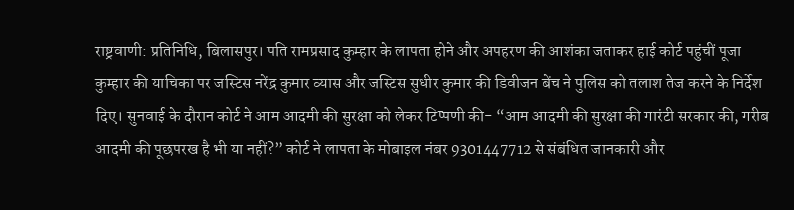राष्ट्रवाणी: प्रतिनिधि, बिलासपुर। पति रामप्रसाद कुम्हार के लापता होने और अपहरण की आशंका जताकर हाई कोर्ट पहुंचीं पूजा कुम्हार की याचिका पर जस्टिस नरेंद्र कुमार व्यास और जस्टिस सुधीर कुमार की डिवीजन बेंच ने पुलिस को तलाश तेज करने के निर्देश दिए। सुनवाई के दौरान कोर्ट ने आम आदमी की सुरक्षा को लेकर टिप्पणी की- “आम आदमी की सुरक्षा की गारंटी सरकार की, गरीब आदमी की पूछपरख है भी या नहीं?” कोर्ट ने लापता के मोबाइल नंबर 9301447712 से संबंधित जानकारी और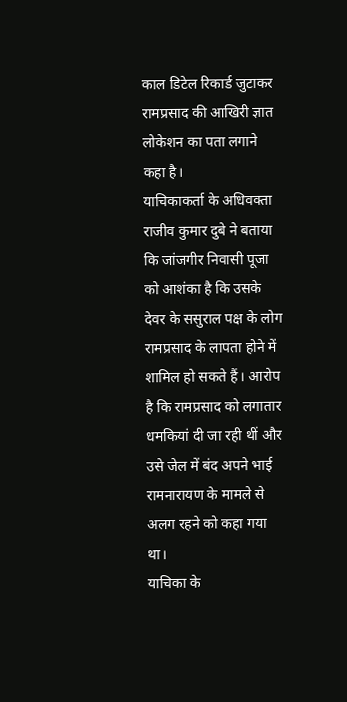काल डिटेल रिकार्ड जुटाकर रामप्रसाद की आखिरी ज्ञात लोकेशन का पता लगाने कहा है।
याचिकाकर्ता के अधिवक्ता राजीव कुमार दुबे ने बताया कि जांजगीर निवासी पूजा को आशंका है कि उसके देवर के ससुराल पक्ष के लोग रामप्रसाद के लापता होने में शामिल हो सकते हैं। आरोप है कि रामप्रसाद को लगातार धमकियां दी जा रही थीं और उसे जेल में बंद अपने भाई रामनारायण के मामले से अलग रहने को कहा गया था।
याचिका के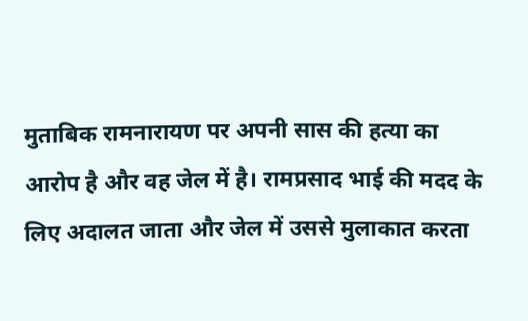मुताबिक रामनारायण पर अपनी सास की हत्या का आरोप है और वह जेल में है। रामप्रसाद भाई की मदद के लिए अदालत जाता और जेल में उससे मुलाकात करता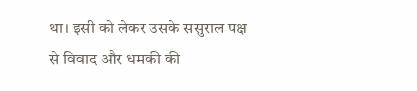था। इसी को लेकर उसके ससुराल पक्ष से विवाद और धमकी की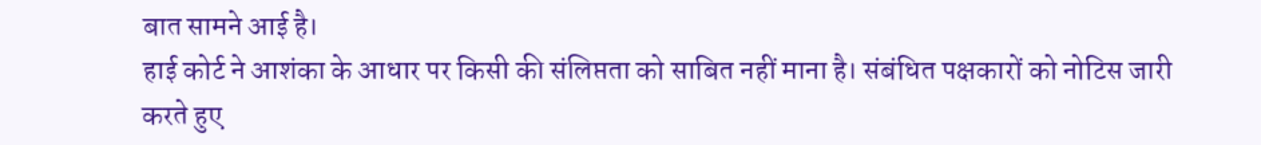बात सामने आई है।
हाई कोर्ट ने आशंका के आधार पर किसी की संलिप्तता को साबित नहीं माना है। संबंधित पक्षकारों को नोटिस जारी करते हुए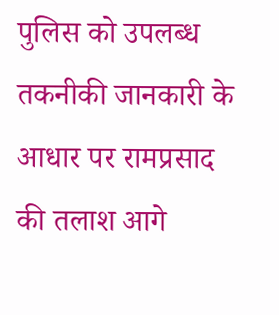पुलिस को उपलब्ध तकनीकी जानकारी के आधार पर रामप्रसाद की तलाश आगे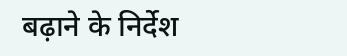बढ़ाने के निर्देश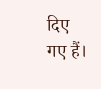दिए गए हैं।